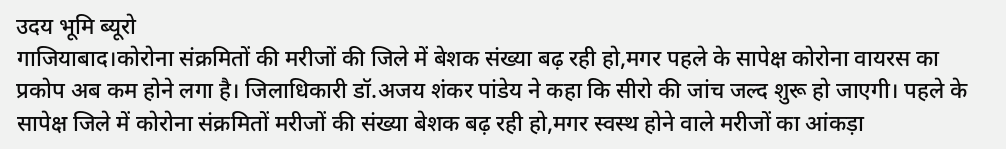उदय भूमि ब्यूरो
गाजियाबाद।कोरोना संक्रमितों की मरीजों की जिले में बेशक संख्या बढ़ रही हो,मगर पहले के सापेक्ष कोरोना वायरस का प्रकोप अब कम होने लगा है। जिलाधिकारी डॉ.अजय शंकर पांडेय ने कहा कि सीरो की जांच जल्द शुरू हो जाएगी। पहले के सापेक्ष जिले में कोरोना संक्रमितों मरीजों की संख्या बेशक बढ़ रही हो,मगर स्वस्थ होने वाले मरीजों का आंकड़ा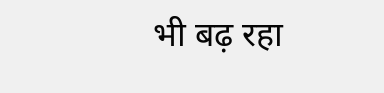भी बढ़ रहा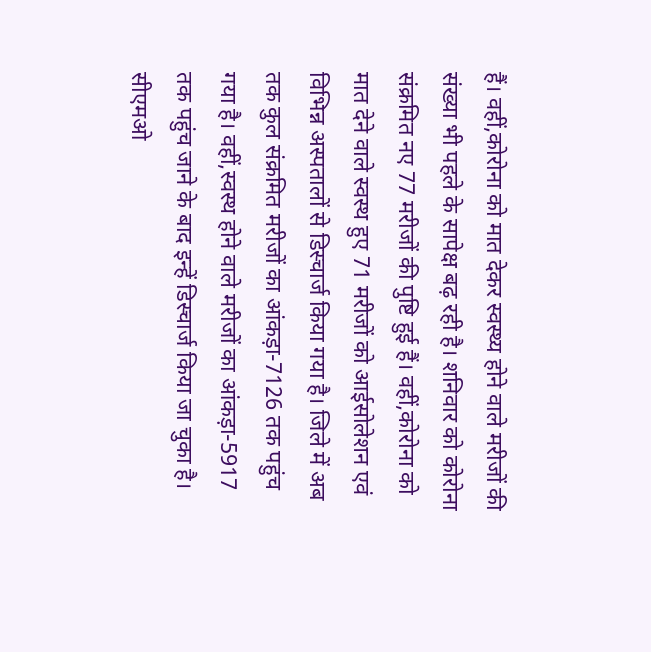हैं। वहीं,कोरोना को मात देकर स्वस्थ्य होने वाले मरीजों की संख्या भी पहले के सापेक्ष बढ़ रही है। शनिवार को कोरोना संक्रमित नए 77 मरीजों की पुष्टि हुई हैं। वहीं,कोरोना को मात देने वाले स्वस्थ हुए 71 मरीजों को आईसोलेशन एवं विभिन्न अस्पतालों से डिस्चार्ज किया गया है। जिले में अब तक कुल संक्रमित मरीजों का आंकड़ा-7126 तक पहुंच गया है। वहीं,स्वस्थ होने वाले मरीजों का आंकड़ा-5917 तक पहुंच जाने के बाद इन्हें डिस्चार्ज किया जा चुका है। सीएमओ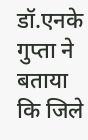डॉ.एनके गुप्ता ने बताया कि जिले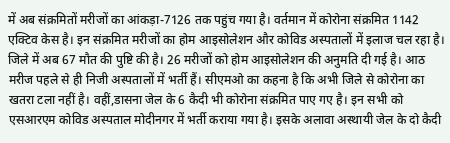में अब संक्रमितों मरीजों का आंकड़ा-7126 तक पहुंच गया है। वर्तमान में कोरोना संक्रमित 1142 एक्टिव केस है। इन संक्रमित मरीजों का होम आइसोलेशन और कोविड अस्पतालों में इलाज चल रहा है। जिले में अब 67 मौत की पुष्टि की है। 26 मरीजों को होम आइसोलेशन की अनुमति दी गई है। आठ मरीज पहले से ही निजी अस्पतालों में भर्ती हैं। सीएमओ का कहना है कि अभी जिले से कोरोना का खतरा टला नहीं है। वहीं,डासना जेल के 6 कैदी भी कोरोना संक्रमित पाए गए है। इन सभी को एसआरएम कोविड अस्पताल मोदीनगर में भर्ती कराया गया है। इसके अलावा अस्थायी जेल के दो कैदी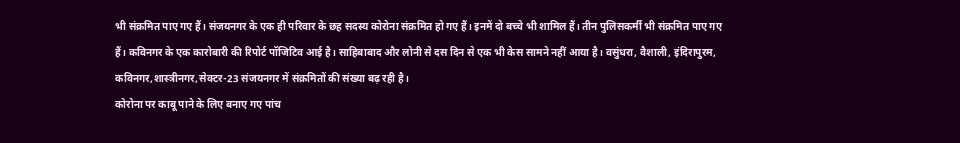भी संक्रमित पाए गए हैं। संजयनगर के एक ही परिवार के छह सदस्य कोरोना संक्रमित हो गए हैं। इनमें दो बच्चे भी शामिल हैं। तीन पुलिसकर्मी भी संक्रमित पाए गए हैं। कविनगर के एक कारोबारी की रिपोर्ट पॉजिटिव आई है। साहिबाबाद और लोनी से दस दिन से एक भी केस सामने नहीं आया है। वसुंधरा, वैशाली, इंदिरापुरम, कविनगर,शास्त्रीनगर,सेक्टर-23 संजयनगर में संक्रमितों की संख्या बढ़ रही है।
कोरोना पर काबू पाने के लिए बनाए गए पांच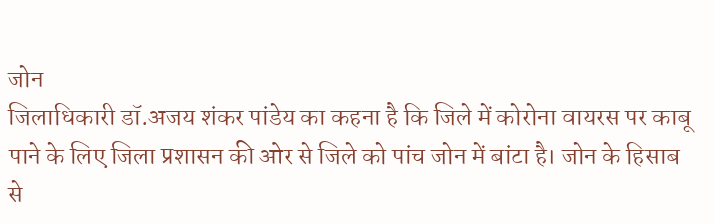जोन
जिलाधिकारी डॉ.अजय शंकर पांडेय का कहना है कि जिले में कोरोना वायरस पर काबू पाने के लिए जिला प्रशासन की ओर से जिले को पांच जोन में बांटा है। जोन के हिसाब से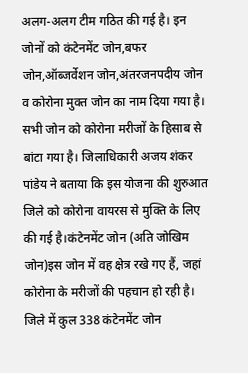अलग-अलग टीम गठित की गई है। इन जोनों को कंटेनमेंट जोन,बफर जोन,ऑब्जर्वेशन जोन,अंतरजनपदीय जोन व कोरोना मुक्त जोन का नाम दिया गया है। सभी जोन को कोरोना मरीजों के हिसाब से बांटा गया है। जिलाधिकारी अजय शंकर पांडेय ने बताया कि इस योजना की शुरुआत जिले को कोरोना वायरस से मुक्ति के लिए की गई है।कंटेनमेंट जोन (अति जोखिम जोन)इस जोन में वह क्षेत्र रखे गए हैं, जहां कोरोना के मरीजों की पहचान हो रही है। जिले में कुल 338 कंटेनमेंट जोन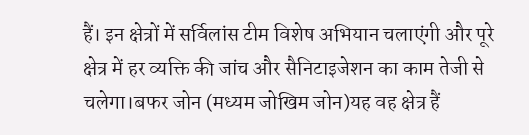हैं। इन क्षेत्रों में सर्विलांस टीम विशेष अभियान चलाएंगी और पूरे क्षेत्र में हर व्यक्ति की जांच और सैनिटाइजेशन का काम तेजी से चलेगा।बफर जोन (मध्यम जोखिम जोन)यह वह क्षेत्र हैं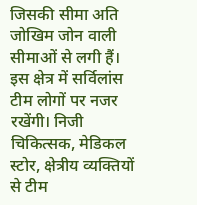जिसकी सीमा अति जोखिम जोन वाली सीमाओं से लगी हैं। इस क्षेत्र में सर्विलांस टीम लोगों पर नजर रखेंगी। निजी चिकित्सक, मेडिकल स्टोर, क्षेत्रीय व्यक्तियों से टीम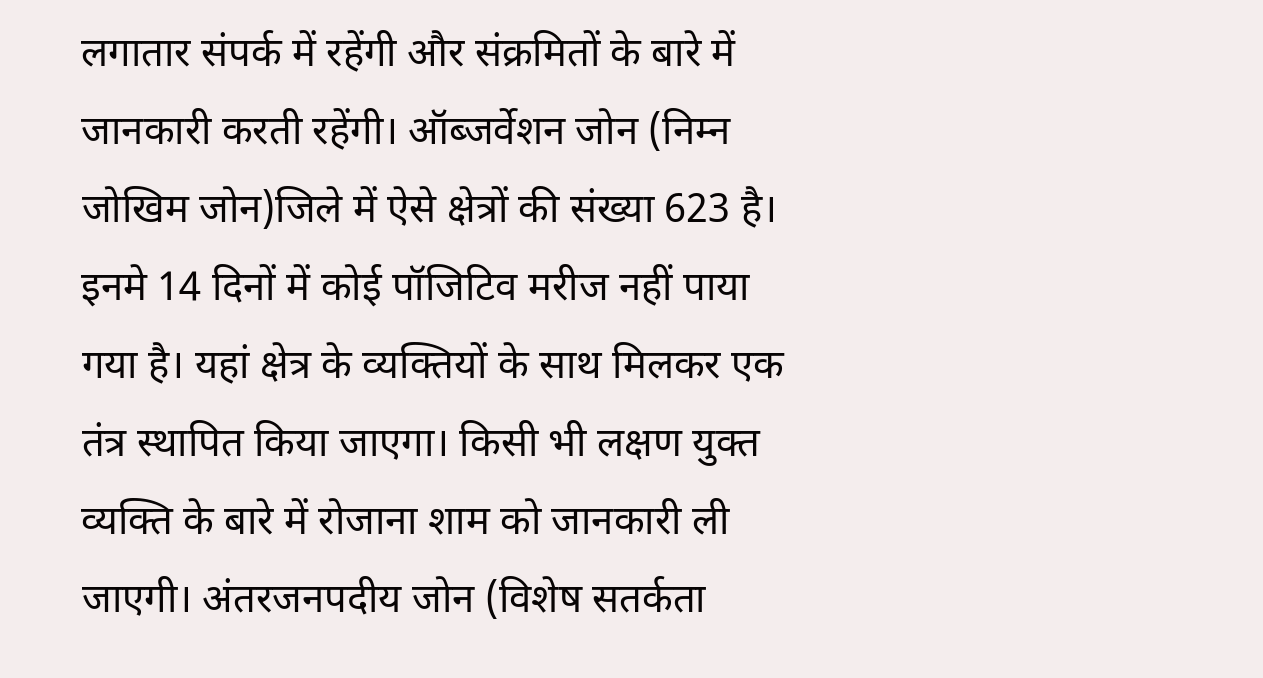लगातार संपर्क में रहेंगी और संक्रमितों के बारे में जानकारी करती रहेंगी। ऑब्जर्वेशन जोन (निम्न जोखिम जोन)जिले में ऐसे क्षेत्रों की संख्या 623 है। इनमे 14 दिनों में कोई पॉजिटिव मरीज नहीं पाया गया है। यहां क्षेत्र के व्यक्तियों के साथ मिलकर एक तंत्र स्थापित किया जाएगा। किसी भी लक्षण युक्त व्यक्ति के बारे में रोजाना शाम को जानकारी ली जाएगी। अंतरजनपदीय जोन (विशेष सतर्कता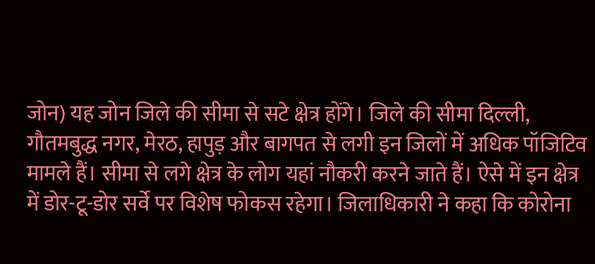जोन) यह जोन जिले की सीमा से सटे क्षेत्र होंगे। जिले की सीमा दिल्ली, गौतमबुद्ध नगर, मेरठ, हापुड़ और बागपत से लगी इन जिलों में अधिक पॉजिटिव मामले हैं। सीमा से लगे क्षेत्र के लोग यहां नौकरी करने जाते हैं। ऐसे में इन क्षेत्र में डोर-टू-डोर सर्वे पर विशेष फोकस रहेगा। जिलाधिकारी ने कहा कि कोरोना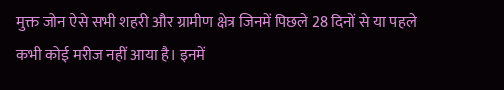मुक्त जोन ऐसे सभी शहरी और ग्रामीण क्षेत्र जिनमें पिछले 28 दिनों से या पहले कभी कोई मरीज नहीं आया है। इनमें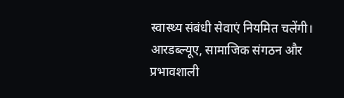स्वास्थ्य संबंधी सेवाएं नियमित चलेंगी। आरडब्ल्यूए, सामाजिक संगठन और प्रभावशाली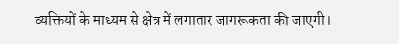व्यक्तियों के माध्यम से क्षेत्र में लगातार जागरूकता की जाएगी।